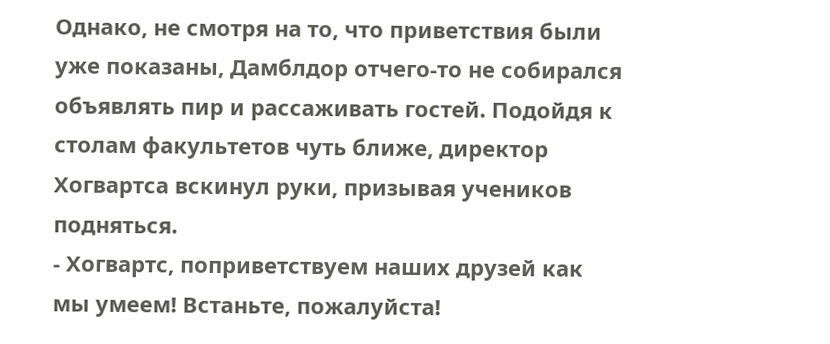Однако, не смотря на то, что приветствия были уже показаны, Дамблдор отчего-то не собирался объявлять пир и рассаживать гостей. Подойдя к столам факультетов чуть ближе, директор Хогвартса вскинул руки, призывая учеников подняться.
- Хогвартс, поприветствуем наших друзей как мы умеем! Встаньте, пожалуйста!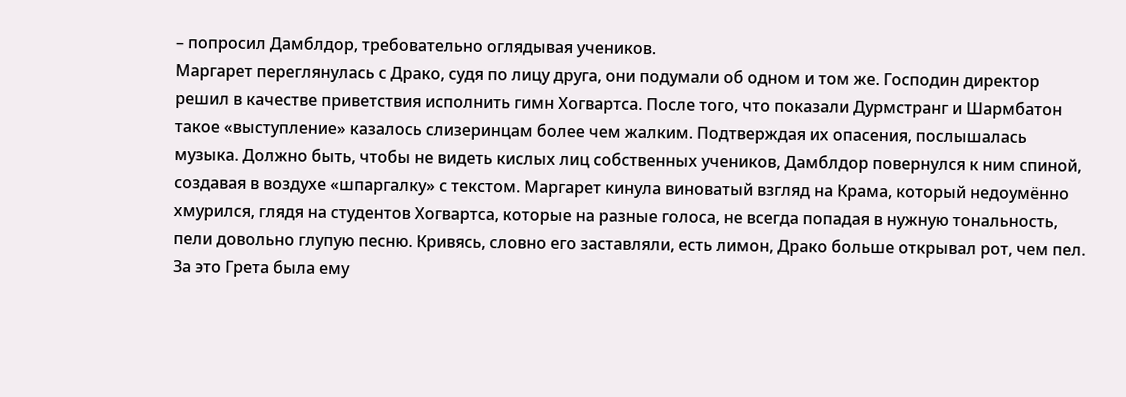– попросил Дамблдор, требовательно оглядывая учеников.
Маргарет переглянулась с Драко, судя по лицу друга, они подумали об одном и том же. Господин директор решил в качестве приветствия исполнить гимн Хогвартса. После того, что показали Дурмстранг и Шармбатон такое «выступление» казалось слизеринцам более чем жалким. Подтверждая их опасения, послышалась музыка. Должно быть, чтобы не видеть кислых лиц собственных учеников, Дамблдор повернулся к ним спиной, создавая в воздухе «шпаргалку» с текстом. Маргарет кинула виноватый взгляд на Крама, который недоумённо хмурился, глядя на студентов Хогвартса, которые на разные голоса, не всегда попадая в нужную тональность, пели довольно глупую песню. Кривясь, словно его заставляли, есть лимон, Драко больше открывал рот, чем пел. За это Грета была ему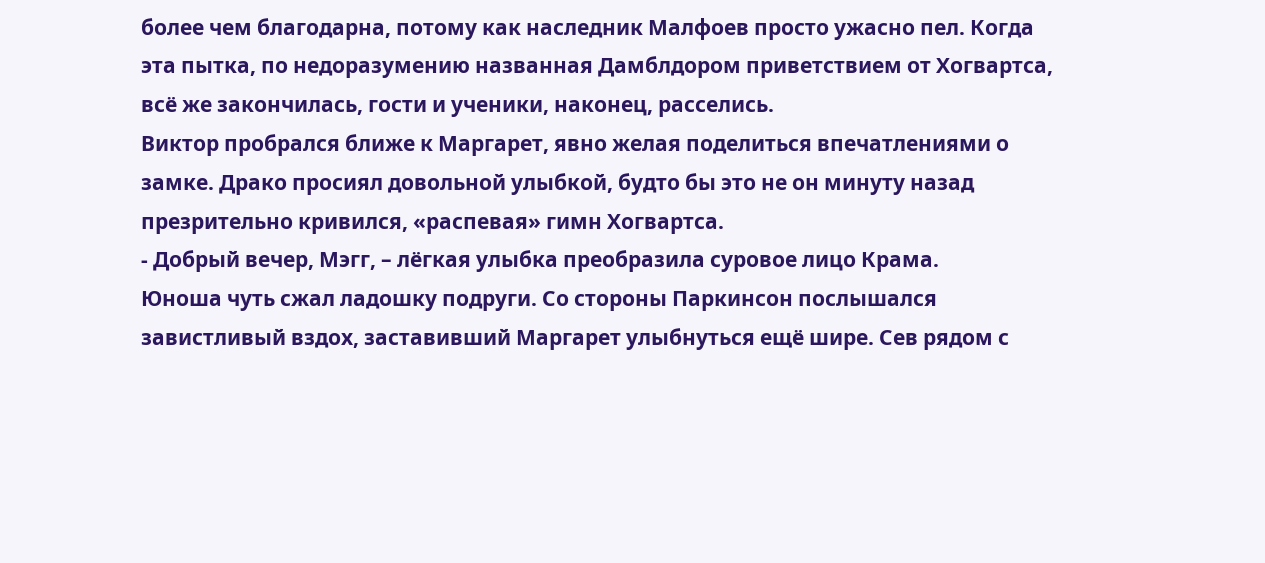более чем благодарна, потому как наследник Малфоев просто ужасно пел. Когда эта пытка, по недоразумению названная Дамблдором приветствием от Хогвартса, всё же закончилась, гости и ученики, наконец, расселись.
Виктор пробрался ближе к Маргарет, явно желая поделиться впечатлениями о замке. Драко просиял довольной улыбкой, будто бы это не он минуту назад презрительно кривился, «распевая» гимн Хогвартса.
- Добрый вечер, Мэгг, – лёгкая улыбка преобразила суровое лицо Крама.
Юноша чуть сжал ладошку подруги. Со стороны Паркинсон послышался завистливый вздох, заставивший Маргарет улыбнуться ещё шире. Сев рядом с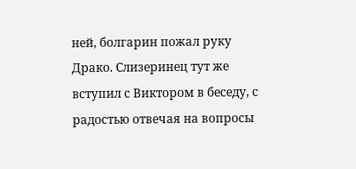ней, болгарин пожал руку Драко. Слизеринец тут же вступил с Виктором в беседу, с радостью отвечая на вопросы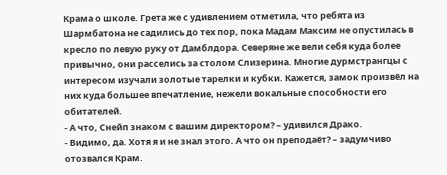Крама о школе. Грета же с удивлением отметила, что ребята из Шармбатона не садились до тех пор, пока Мадам Максим не опустилась в кресло по левую руку от Дамблдора. Северяне же вели себя куда более привычно, они расселись за столом Слизерина. Многие дурмстрангцы с интересом изучали золотые тарелки и кубки. Кажется, замок произвёл на них куда большее впечатление, нежели вокальные способности его обитателей.
- А что, Снейп знаком с вашим директором? – удивился Драко.
- Видимо, да. Хотя я и не знал этого. А что он преподаёт? – задумчиво отозвался Крам.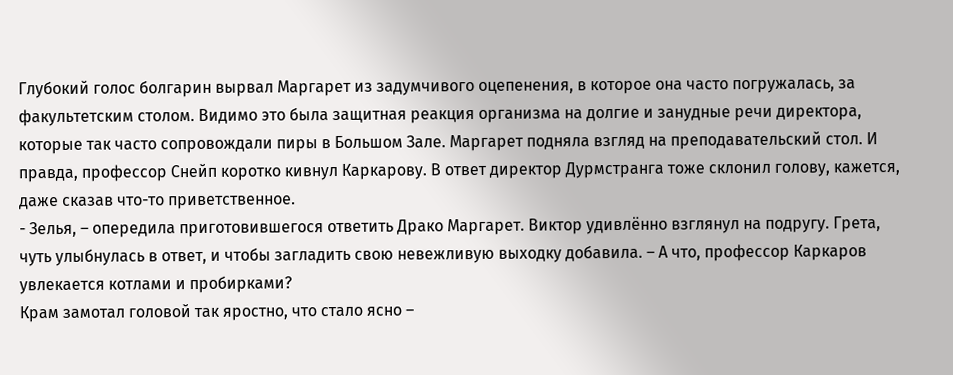Глубокий голос болгарин вырвал Маргарет из задумчивого оцепенения, в которое она часто погружалась, за факультетским столом. Видимо это была защитная реакция организма на долгие и занудные речи директора, которые так часто сопровождали пиры в Большом Зале. Маргарет подняла взгляд на преподавательский стол. И правда, профессор Снейп коротко кивнул Каркарову. В ответ директор Дурмстранга тоже склонил голову, кажется, даже сказав что-то приветственное.
- Зелья, – опередила приготовившегося ответить Драко Маргарет. Виктор удивлённо взглянул на подругу. Грета, чуть улыбнулась в ответ, и чтобы загладить свою невежливую выходку добавила. – А что, профессор Каркаров увлекается котлами и пробирками?
Крам замотал головой так яростно, что стало ясно –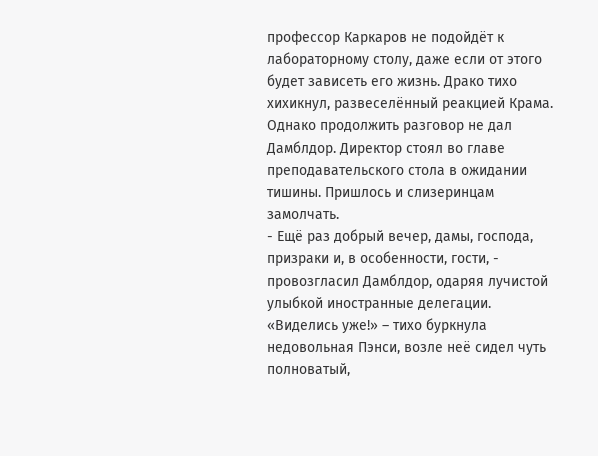профессор Каркаров не подойдёт к лабораторному столу, даже если от этого будет зависеть его жизнь. Драко тихо хихикнул, развеселённый реакцией Крама. Однако продолжить разговор не дал Дамблдор. Директор стоял во главе преподавательского стола в ожидании тишины. Пришлось и слизеринцам замолчать.
- Ещё раз добрый вечер, дамы, господа, призраки и, в особенности, гости, - провозгласил Дамблдор, одаряя лучистой улыбкой иностранные делегации. «Виделись уже!» – тихо буркнула недовольная Пэнси, возле неё сидел чуть полноватый,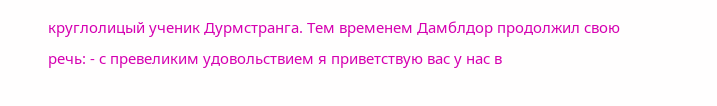круглолицый ученик Дурмстранга. Тем временем Дамблдор продолжил свою речь: - с превеликим удовольствием я приветствую вас у нас в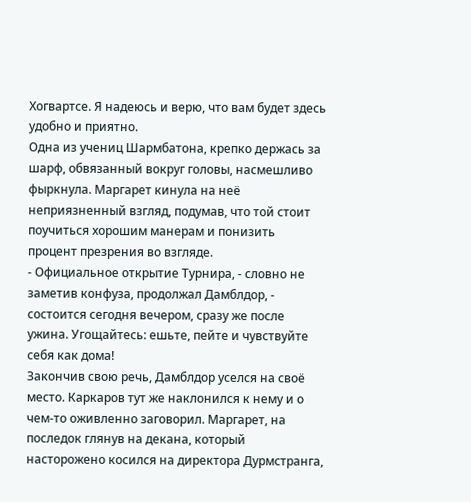Хогвартсе. Я надеюсь и верю, что вам будет здесь удобно и приятно.
Одна из учениц Шармбатона, крепко держась за шарф, обвязанный вокруг головы, насмешливо фыркнула. Маргарет кинула на неё неприязненный взгляд, подумав, что той стоит поучиться хорошим манерам и понизить процент презрения во взгляде.
- Официальное открытие Турнира, - словно не заметив конфуза, продолжал Дамблдор, - состоится сегодня вечером, сразу же после ужина. Угощайтесь: ешьте, пейте и чувствуйте себя как дома!
Закончив свою речь, Дамблдор уселся на своё место. Каркаров тут же наклонился к нему и о чем-то оживленно заговорил. Маргарет, на последок глянув на декана, который насторожено косился на директора Дурмстранга,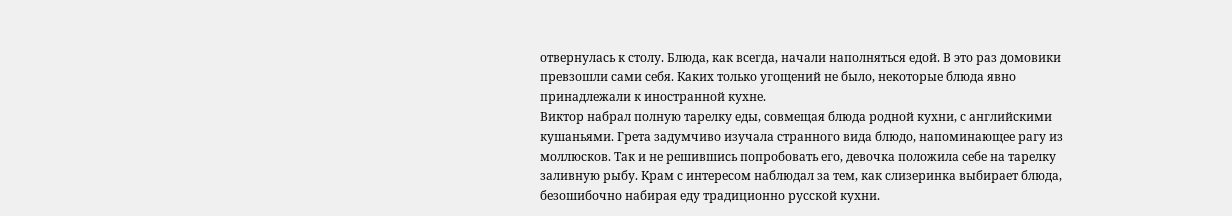отвернулась к столу. Блюда, как всегда, начали наполняться едой. В это раз домовики превзошли сами себя. Каких только угощений не было, некоторые блюда явно принадлежали к иностранной кухне.
Виктор набрал полную тарелку еды, совмещая блюда родной кухни, с английскими кушаньями. Грета задумчиво изучала странного вида блюдо, напоминающее рагу из моллюсков. Так и не решившись попробовать его, девочка положила себе на тарелку заливную рыбу. Крам с интересом наблюдал за тем, как слизеринка выбирает блюда, безошибочно набирая еду традиционно русской кухни.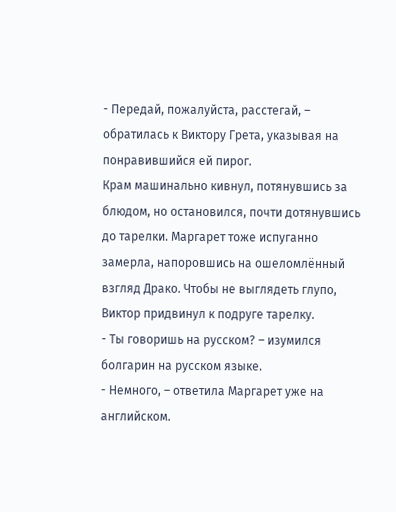- Передай, пожалуйста, расстегай, – обратилась к Виктору Грета, указывая на понравившийся ей пирог.
Крам машинально кивнул, потянувшись за блюдом, но остановился, почти дотянувшись до тарелки. Маргарет тоже испуганно замерла, напоровшись на ошеломлённый взгляд Драко. Чтобы не выглядеть глупо, Виктор придвинул к подруге тарелку.
- Ты говоришь на русском? – изумился болгарин на русском языке.
- Немного, – ответила Маргарет уже на английском.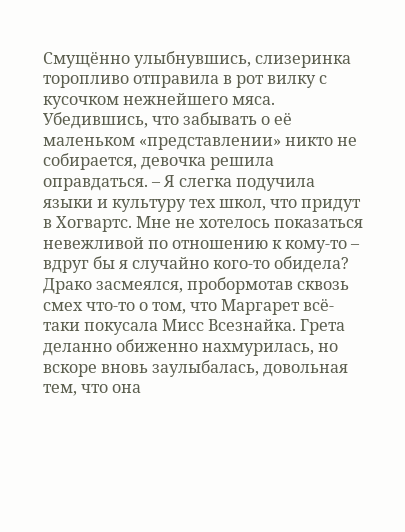Смущённо улыбнувшись, слизеринка торопливо отправила в рот вилку с кусочком нежнейшего мяса. Убедившись, что забывать о её маленьком «представлении» никто не собирается, девочка решила оправдаться. – Я слегка подучила языки и культуру тех школ, что придут в Хогвартс. Мне не хотелось показаться невежливой по отношению к кому-то – вдруг бы я случайно кого-то обидела?
Драко засмеялся, пробормотав сквозь смех что-то о том, что Маргарет всё-таки покусала Мисс Всезнайка. Грета деланно обиженно нахмурилась, но вскоре вновь заулыбалась, довольная тем, что она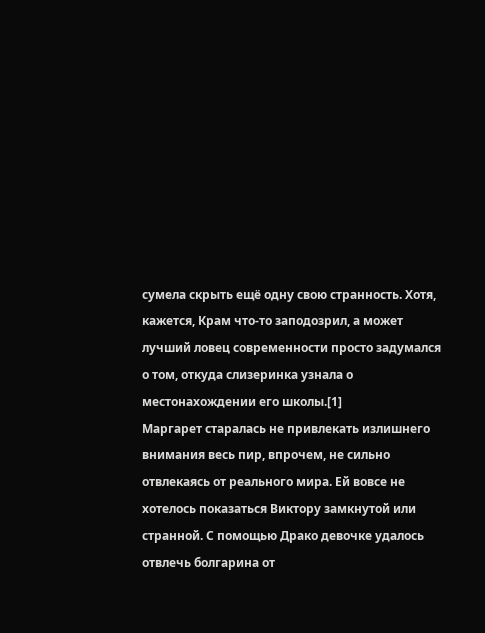сумела скрыть ещё одну свою странность. Хотя, кажется, Крам что-то заподозрил, а может лучший ловец современности просто задумался о том, откуда слизеринка узнала о местонахождении его школы.[1]
Маргарет старалась не привлекать излишнего внимания весь пир, впрочем, не сильно отвлекаясь от реального мира. Ей вовсе не хотелось показаться Виктору замкнутой или странной. С помощью Драко девочке удалось отвлечь болгарина от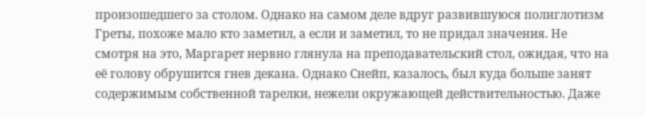произошедшего за столом. Однако на самом деле вдруг развившуюся полиглотизм Греты, похоже мало кто заметил, а если и заметил, то не придал значения. Не смотря на это, Маргарет нервно глянула на преподавательский стол, ожидая, что на её голову обрушится гнев декана. Однако Снейп, казалось, был куда больше занят содержимым собственной тарелки, нежели окружающей действительностью. Даже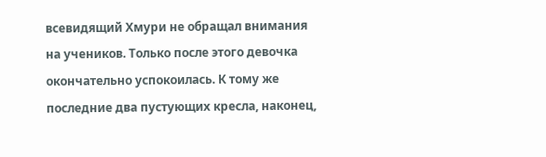всевидящий Хмури не обращал внимания на учеников. Только после этого девочка окончательно успокоилась. К тому же последние два пустующих кресла, наконец,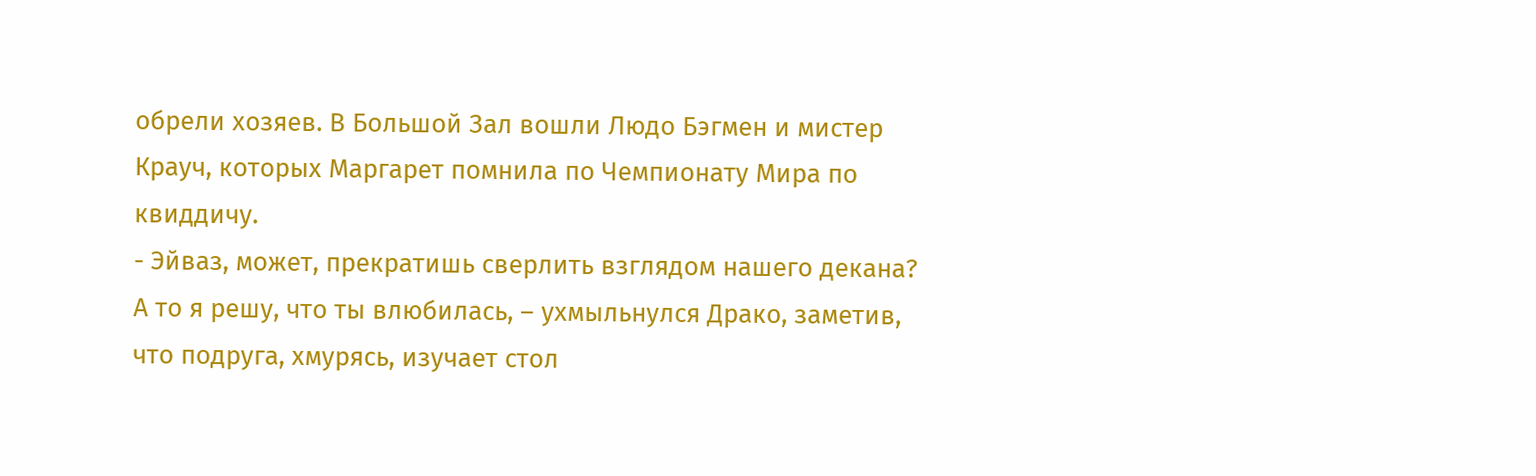обрели хозяев. В Большой Зал вошли Людо Бэгмен и мистер Крауч, которых Маргарет помнила по Чемпионату Мира по квиддичу.
- Эйваз, может, прекратишь сверлить взглядом нашего декана? А то я решу, что ты влюбилась, – ухмыльнулся Драко, заметив, что подруга, хмурясь, изучает стол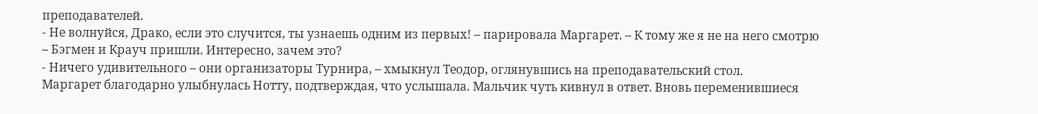преподавателей.
- Не волнуйся, Драко, если это случится, ты узнаешь одним из первых! – парировала Маргарет. – К тому же я не на него смотрю – Бэгмен и Крауч пришли. Интересно, зачем это?
- Ничего удивительного – они организаторы Турнира, – хмыкнул Теодор, оглянувшись на преподавательский стол.
Маргарет благодарно улыбнулась Нотту, подтверждая, что услышала. Мальчик чуть кивнул в ответ. Вновь переменившиеся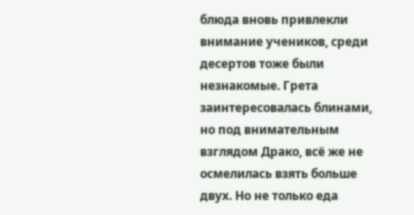блюда вновь привлекли внимание учеников, среди десертов тоже были незнакомые. Грета заинтересовалась блинами, но под внимательным взглядом Драко, всё же не осмелилась взять больше двух. Но не только еда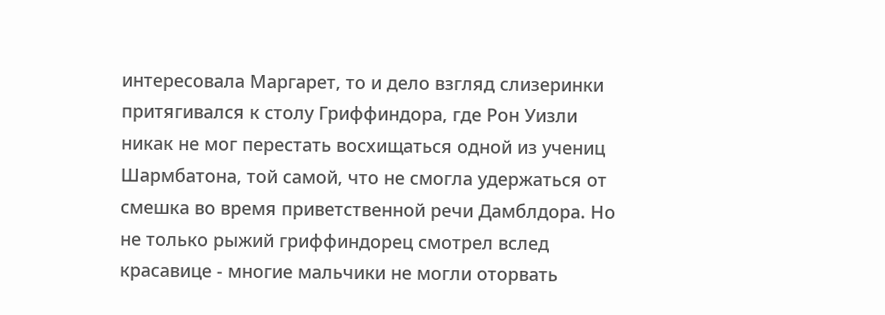интересовала Маргарет, то и дело взгляд слизеринки притягивался к столу Гриффиндора, где Рон Уизли никак не мог перестать восхищаться одной из учениц Шармбатона, той самой, что не смогла удержаться от смешка во время приветственной речи Дамблдора. Но не только рыжий гриффиндорец смотрел вслед красавице - многие мальчики не могли оторвать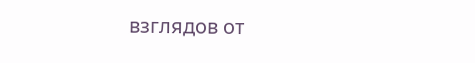взглядов от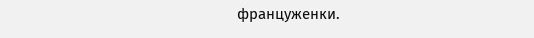француженки.